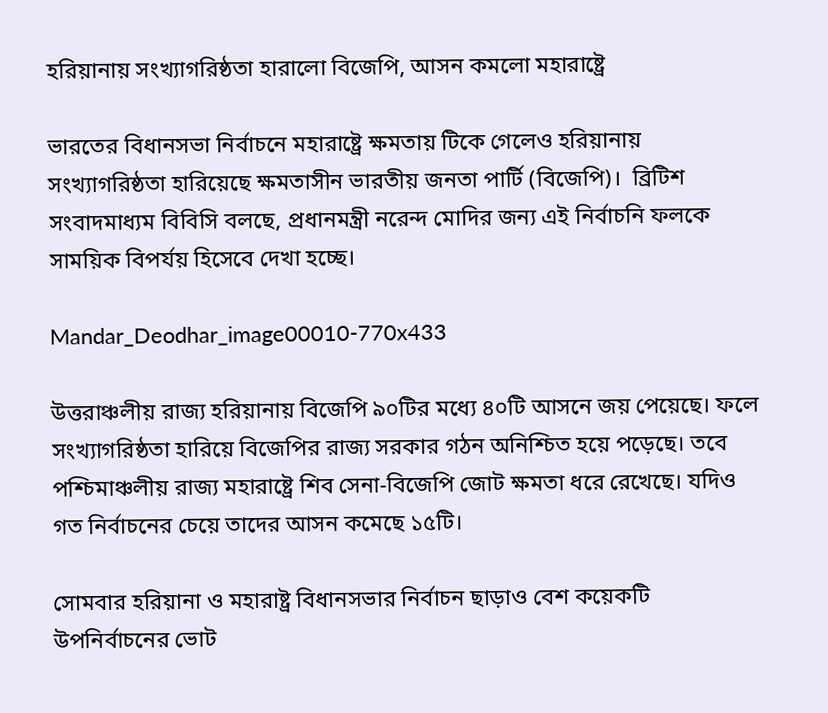হরিয়ানায় সংখ্যাগরিষ্ঠতা হারালো বিজেপি, আসন কমলো মহারাষ্ট্রে

ভারতের বিধানসভা নির্বাচনে মহারাষ্ট্রে ক্ষমতায় টিকে গেলেও হরিয়ানায় সংখ্যাগরিষ্ঠতা হারিয়েছে ক্ষমতাসীন ভারতীয় জনতা পার্টি (বিজেপি)।  ব্রিটিশ সংবাদমাধ্যম বিবিসি বলছে, প্রধানমন্ত্রী নরেন্দ মোদির জন্য এই নির্বাচনি ফলকে সাময়িক বিপর্যয় হিসেবে দেখা হচ্ছে।

Mandar_Deodhar_image00010-770x433

উত্তরাঞ্চলীয় রাজ্য হরিয়ানায় বিজেপি ৯০টির মধ্যে ৪০টি আসনে জয় পেয়েছে। ফলে সংখ্যাগরিষ্ঠতা হারিয়ে বিজেপির রাজ্য সরকার গঠন অনিশ্চিত হয়ে পড়েছে। তবে পশ্চিমাঞ্চলীয় রাজ্য মহারাষ্ট্রে শিব সেনা-বিজেপি জোট ক্ষমতা ধরে রেখেছে। যদিও গত নির্বাচনের চেয়ে তাদের আসন কমেছে ১৫টি।

সোমবার হরিয়ানা ও মহারাষ্ট্র বিধানসভার নির্বাচন ছাড়াও বেশ কয়েকটি উপনির্বাচনের ভোট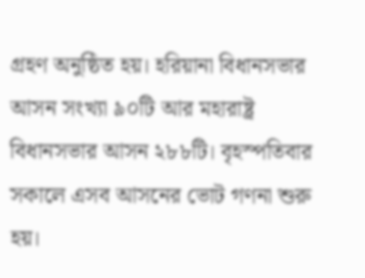গ্রহণ অনুষ্ঠিত হয়। হরিয়ানা বিধানসভার আসন সংখ্যা ৯০টি আর মহারাষ্ট্র বিধানসভার আসন ২৮৮টি। বৃহস্পতিবার সকালে এসব আসনের ভোট গণনা শুরু হয়।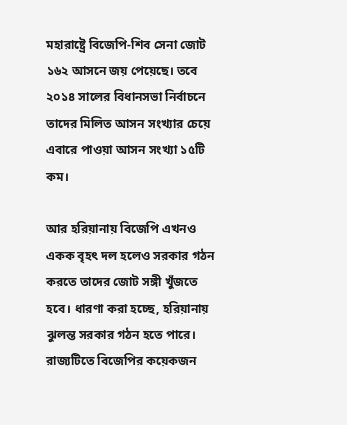মহারাষ্ট্রে বিজেপি-শিব সেনা জোট ১৬২ আসনে জয় পেয়েছে। তবে ২০১৪ সালের বিধানসভা নির্বাচনে তাদের মিলিত আসন সংখ্যার চেয়ে এবারে পাওয়া আসন সংখ্যা ১৫টি কম।

আর হরিয়ানায় বিজেপি এখনও একক বৃহৎ দল হলেও সরকার গঠন করতে তাদের জোট সঙ্গী খুঁজতে হবে। ধারণা করা হচ্ছে, হরিয়ানায় ঝুলন্ত সরকার গঠন হতে পারে। রাজ্যটিতে বিজেপির কয়েকজন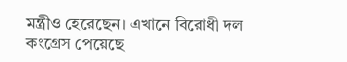মন্ত্রীও হেরেছেন। এখানে বিরোধী দল কংগ্রেস পেয়েছে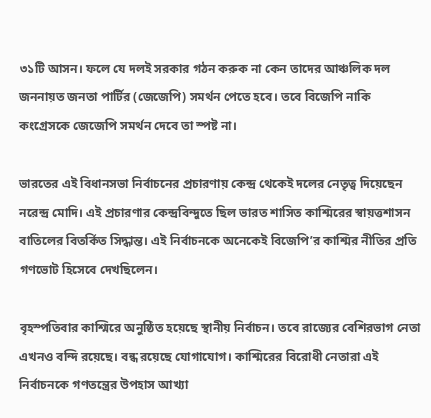৩১টি আসন। ফলে যে দলই সরকার গঠন করুক না কেন তাদের আঞ্চলিক দল জননায়ত জনতা পার্টির (জেজেপি) সমর্থন পেতে হবে। তবে বিজেপি নাকি কংগ্রেসকে জেজেপি সমর্থন দেবে তা স্পষ্ট না।

ভারতের এই বিধানসভা নির্বাচনের প্রচারণায় কেন্দ্র থেকেই দলের নেতৃত্ব দিয়েছেন নরেন্দ্র মোদি। এই প্রচারণার কেন্দ্রবিন্দুতে ছিল ভারত শাসিত কাশ্মিরের স্বায়ত্তশাসন বাতিলের বিতর্কিত সিদ্ধান্ত। এই নির্বাচনকে অনেকেই বিজেপি’র কাশ্মির নীতির প্রতি গণভোট হিসেবে দেখছিলেন।

বৃহস্পতিবার কাশ্মিরে অনুষ্ঠিত হয়েছে স্থানীয় নির্বাচন। তবে রাজ্যের বেশিরভাগ নেতা এখনও বন্দি রয়েছে। বন্ধ রয়েছে যোগাযোগ। কাশ্মিরের বিরোধী নেতারা এই নির্বাচনকে গণতন্ত্রের উপহাস আখ্যা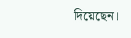দিয়েছেন।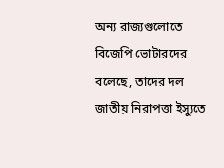অন্য রাজ্যগুলোতে বিজেপি ভোটারদের বলেছে, তাদের দল জাতীয় নিরাপত্তা ইস্যুতে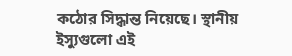কঠোর সিদ্ধান্ত নিয়েছে। স্থানীয় ইস্যুগুলো এই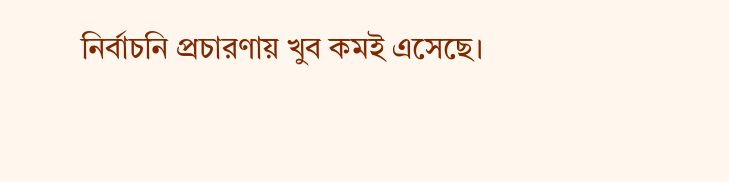নির্বাচনি প্রচারণায় খুব কমই এসেছে।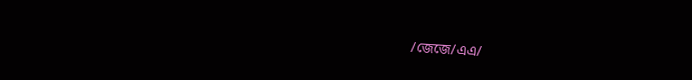/জেজে/এএ/